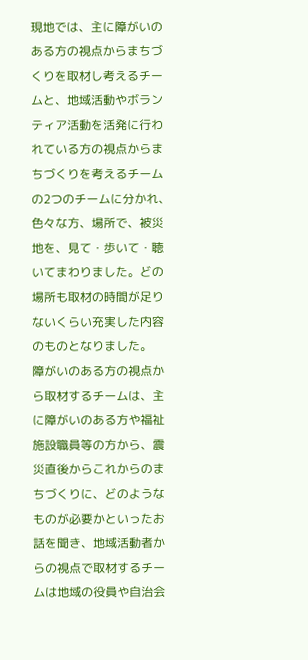現地では、主に障がいのある方の視点からまちづくりを取材し考えるチームと、地域活動やボランティア活動を活発に行われている方の視点からまちづくりを考えるチームの2つのチームに分かれ、色々な方、場所で、被災地を、見て・歩いて・聴いてまわりました。どの場所も取材の時間が足りないくらい充実した内容のものとなりました。
障がいのある方の視点から取材するチームは、主に障がいのある方や福祉施設職員等の方から、震災直後からこれからのまちづくりに、どのようなものが必要かといったお話を聞き、地域活動者からの視点で取材するチームは地域の役員や自治会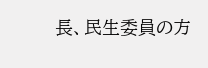長、民生委員の方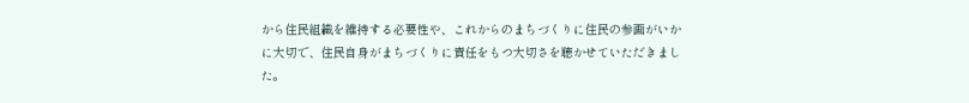から住民組織を維持する必要性や、これからのまちづくりに住民の参画がいかに大切で、住民自身がまちづくりに責任をもつ大切さを聴かせていただきました。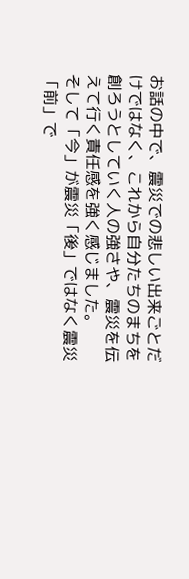お話の中で、震災での悲しい出来ごとだけではなく、これから自分たちのまちを創ろうとしていく人の強さや、震災を伝えて行く責任感を強く感じました。
そして「今」が震災「後」ではなく震災「前」で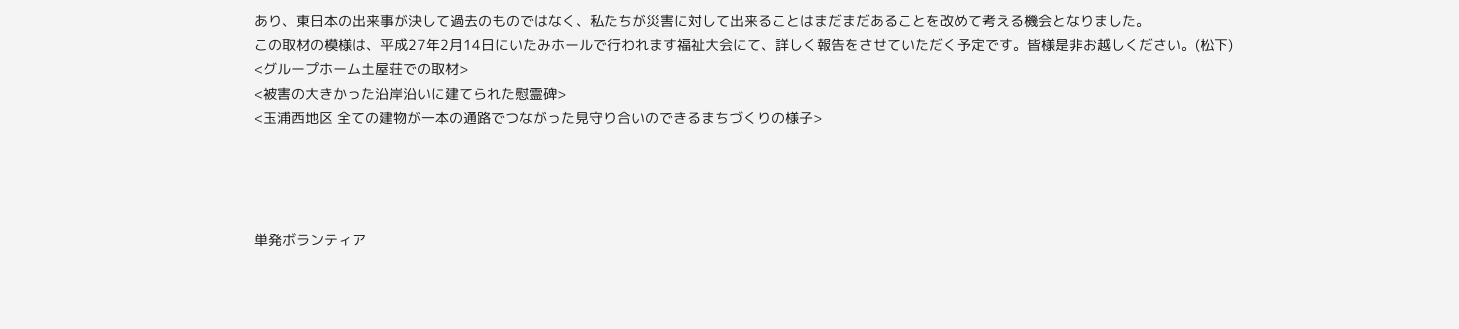あり、東日本の出来事が決して過去のものではなく、私たちが災害に対して出来ることはまだまだあることを改めて考える機会となりました。
この取材の模様は、平成27年2月14日にいたみホールで行われます福祉大会にて、詳しく報告をさせていただく予定です。皆様是非お越しください。(松下)
<グループホーム土屋荘での取材>
<被害の大きかった沿岸沿いに建てられた慰霊碑>
<玉浦西地区 全ての建物が一本の通路でつながった見守り合いのできるまちづくりの様子>




単発ボランティア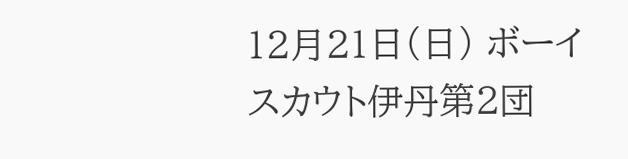12月21日(日) ボーイスカウト伊丹第2団